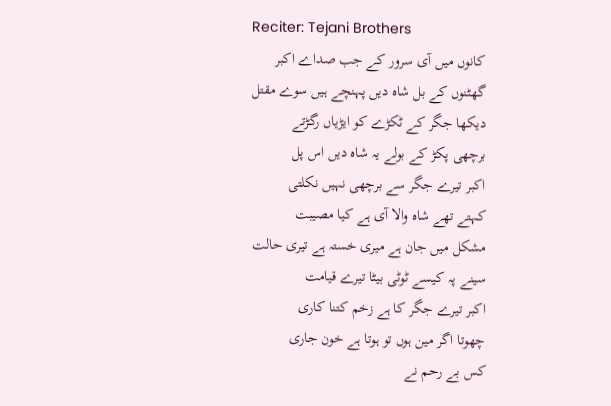Reciter: Tejani Brothers
کانوں میں آی سرور کے جب صداے اکبر
گھٹنوں کے بل شاہ دیں پہنچے ہیں سوے مقتل
دیکھا جگر کے ٹکڑے کو ایڑیاں رگڑتے
برچھی پکڑ کے بولے یہ شاہ دیں اس پل
اکبر تیرے جگر سے برچھی نہیں نکلتی
کہتے تھے شاہ والا آی ہے کیا مصیبت
مشکل میں جان ہے میری خستہ ہے تیری حالت
سینے پہ کیسے ٹوٹی بیٹا تیرے قیامت
اکبر تیرے جگر کا ہے زخم کتنا کاری
چھوتا اگر مین ہوں تو ہوتا ہے خون جاری
کس بے رحم نے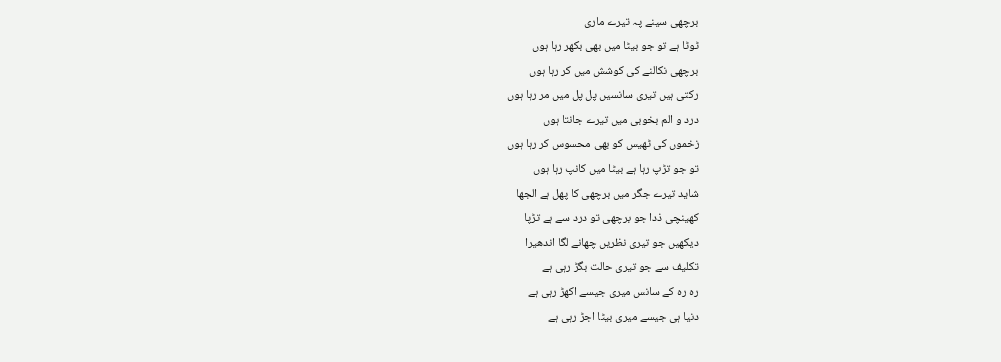برچھی سینے پہ تیرے ماری
ٹوٹا ہے تو جو بیٹا میں بھی بکھر رہا ہوں
برچھی نکالنے کی کوشش میں کر رہا ہوں
رکتی ہیں تیری سانسیں پل پل میں مر رہا ہوں
درد و الم بخوبی میں تیرے جانتا ہوں
زخموں کی ٹھیس کو بھی محسوس کر رہا ہوں
تو جو تڑپ رہا ہے بیٹا میں کانپ رہا ہوں
شاید تیرے جگر میں برچھی کا پھل ہے الجھا
کھینچی ذدا جو برچھی تو درد سے ہے تڑپا
دیکھیں جو تیری نظریں چھانے لگا اندھیرا
تکلیف سے جو تیری حالت بگڑ رہی ہے
رہ رہ کے سانس میری جیسے اکھڑ رہی ہے
دنیا ہی جیسے میری بیٹا اجڑ رہی ہے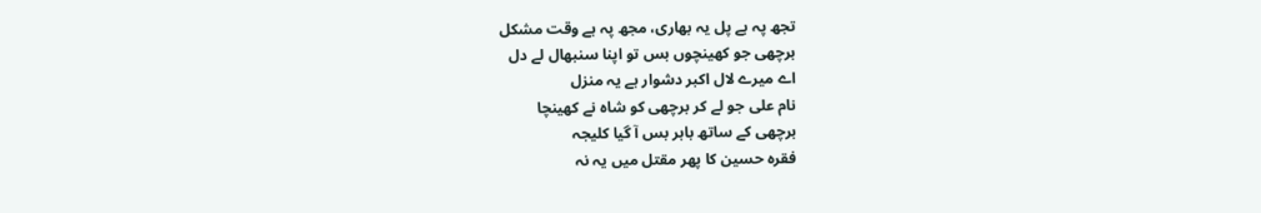تجھ پہ ہے پل یہ بھاری، مجھ پہ ہے وقت مشکل
برچھی جو کھینچوں بس تو اپنا سنبھال لے دل
اے میرے لال اکبر دشوار ہے یہ منزل
نام علی جو لے کر برچھی کو شاہ نے کھینچا
برچھی کے ساتھ باہر بس آ گیا کلیجہ
فقرہ حسین کا پھر مقتل میں یہ نہ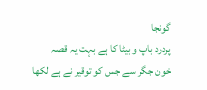گونجا
پردرد باپ و بیٹا کا ہے بہت یہ قصہ
خون جگر سے جس کو توقیر نے ہے لکھا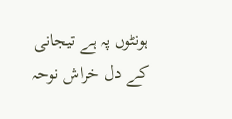ہونٹوں پہ ہے تیجانی کے دل خراش نوحہ